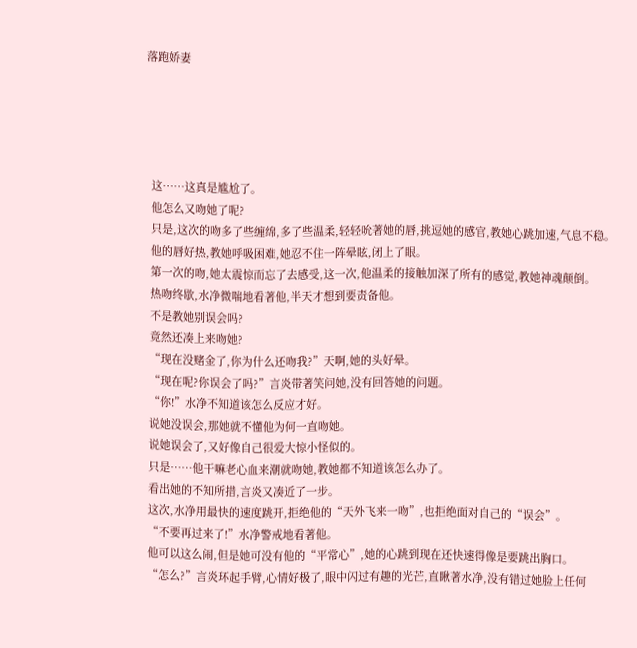落跑娇妻





  这……这真是尴尬了。
  他怎么又吻她了呢?
  只是,这次的吻多了些缠绵,多了些温柔,轻轻吮著她的唇,挑逗她的感官,教她心跳加速,气息不稳。
  他的唇好热,教她呼吸困难,她忍不住一阵晕眩,闭上了眼。
  第一次的吻,她太震惊而忘了去感受,这一次,他温柔的接触加深了所有的感觉,教她神魂颠倒。
  热吻终歇,水净微喘地看著他,半天才想到要责备他。
  不是教她别误会吗?
  竟然还凑上来吻她?
  “现在没赌金了,你为什么还吻我?”天啊,她的头好晕。
  “现在呢?你误会了吗?”言炎带著笑问她,没有回答她的问题。
  “你!”水净不知道该怎么反应才好。
  说她没误会,那她就不懂他为何一直吻她。
  说她误会了,又好像自己很爱大惊小怪似的。
  只是……他干嘛老心血来潮就吻她,教她都不知道该怎么办了。
  看出她的不知所措,言炎又凑近了一步。
  这次,水净用最快的速度跳开,拒绝他的“天外飞来一吻”,也拒绝面对自己的“误会”。
  “不要再过来了!”水净警戒地看著他。
  他可以这么闹,但是她可没有他的“平常心”,她的心跳到现在还快速得像是要跳出胸口。
  “怎么?”言炎环起手臂,心情好极了,眼中闪过有趣的光芒,直瞅著水净,没有错过她脸上任何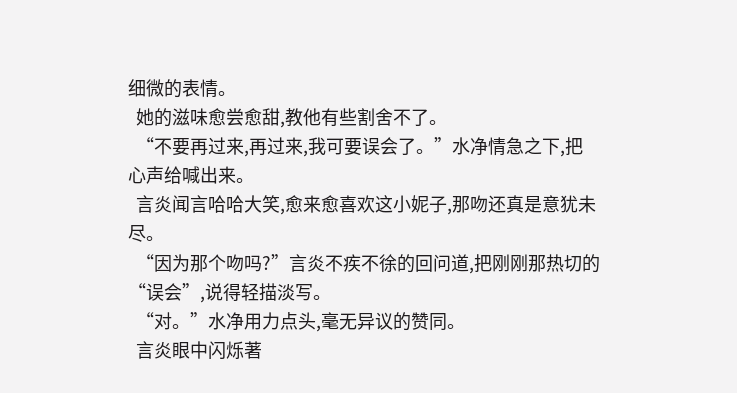细微的表情。
  她的滋味愈尝愈甜,教他有些割舍不了。
  “不要再过来,再过来,我可要误会了。”水净情急之下,把心声给喊出来。
  言炎闻言哈哈大笑,愈来愈喜欢这小妮子,那吻还真是意犹未尽。
  “因为那个吻吗?”言炎不疾不徐的回问道,把刚刚那热切的“误会”,说得轻描淡写。
  “对。”水净用力点头,毫无异议的赞同。
  言炎眼中闪烁著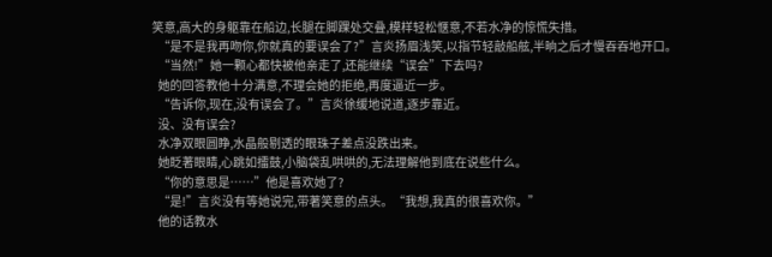笑意,高大的身躯靠在船边,长腿在脚踝处交叠,模样轻松惬意,不若水净的惊慌失措。
  “是不是我再吻你,你就真的要误会了?”言炎扬眉浅笑,以指节轻敲船舷,半晌之后才慢吞吞地开口。
  “当然!”她一颗心都快被他亲走了,还能继续“误会”下去吗?
  她的回答教他十分满意,不理会她的拒绝,再度逼近一步。
  “告诉你,现在,没有误会了。”言炎徐缓地说道,逐步靠近。
  没、没有误会?
  水净双眼圆睁,水晶般剔透的眼珠子差点没跌出来。
  她眨著眼睛,心跳如擂鼓,小脑袋乱哄哄的,无法理解他到底在说些什么。
  “你的意思是……”他是喜欢她了?
  “是!”言炎没有等她说完,带著笑意的点头。“我想,我真的很喜欢你。”
  他的话教水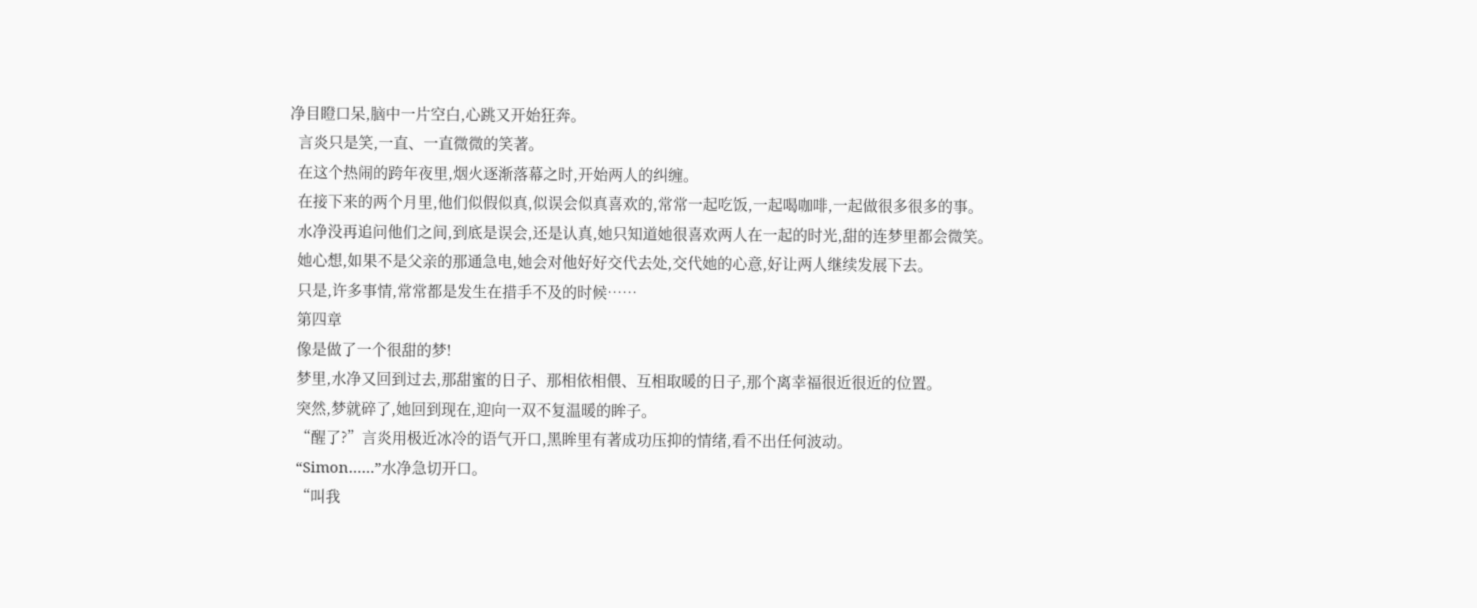净目瞪口呆,脑中一片空白,心跳又开始狂奔。
  言炎只是笑,一直、一直微微的笑著。
  在这个热闹的跨年夜里,烟火逐渐落幕之时,开始两人的纠缠。
  在接下来的两个月里,他们似假似真,似误会似真喜欢的,常常一起吃饭,一起喝咖啡,一起做很多很多的事。
  水净没再追问他们之间,到底是误会,还是认真,她只知道她很喜欢两人在一起的时光,甜的连梦里都会微笑。
  她心想,如果不是父亲的那通急电,她会对他好好交代去处,交代她的心意,好让两人继续发展下去。
  只是,许多事情,常常都是发生在措手不及的时候……
  第四章
  像是做了一个很甜的梦!
  梦里,水净又回到过去,那甜蜜的日子、那相依相偎、互相取暖的日子,那个离幸福很近很近的位置。
  突然,梦就碎了,她回到现在,迎向一双不复温暖的眸子。
  “醒了?”言炎用极近冰冷的语气开口,黑眸里有著成功压抑的情绪,看不出任何波动。
  “Simon……”水净急切开口。
  “叫我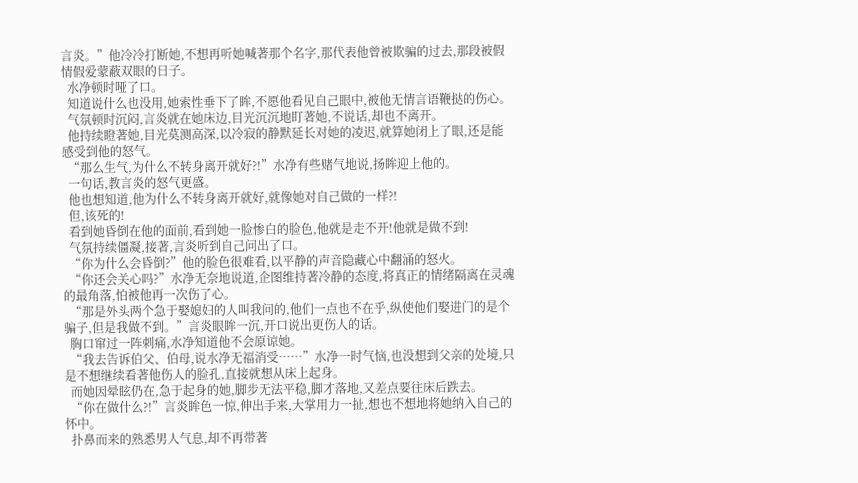言炎。”他冷冷打断她,不想再听她喊著那个名字,那代表他曾被欺骗的过去,那段被假情假爱蒙蔽双眼的日子。
  水净顿时哑了口。
  知道说什么也没用,她索性垂下了眸,不愿他看见自己眼中,被他无情言语鞭挞的伤心。
  气氛顿时沉闷,言炎就在她床边,目光沉沉地盯著她,不说话,却也不离开。
  他持续瞪著她,目光莫测高深,以冷寂的静默延长对她的凌迟,就算她闭上了眼,还是能感受到他的怒气。
  “那么生气,为什么不转身离开就好?!”水净有些赌气地说,扬眸迎上他的。
  一句话,教言炎的怒气更盛。
  他也想知道,他为什么不转身离开就好,就像她对自己做的一样?!
  但,该死的!
  看到她昏倒在他的面前,看到她一脸惨白的脸色,他就是走不开!他就是做不到!
  气氛持续僵凝,接著,言炎听到自己问出了口。
  “你为什么会昏倒?”他的脸色很难看,以平静的声音隐藏心中翻涌的怒火。
  “你还会关心吗?”水净无奈地说道,企图维持著冷静的态度,将真正的情绪隔离在灵魂的最角落,怕被他再一次伤了心。
  “那是外头两个急于娶媳妇的人叫我问的,他们一点也不在乎,纵使他们娶进门的是个骗子,但是我做不到。”言炎眼眸一沉,开口说出更伤人的话。
  胸口窜过一阵刺痛,水净知道他不会原谅她。
  “我去告诉伯父、伯母,说水净无福消受……”水净一时气恼,也没想到父亲的处境,只是不想继续看著他伤人的脸孔,直接就想从床上起身。
  而她因晕眩仍在,急于起身的她,脚步无法平稳,脚才落地,又差点要往床后跌去。
  “你在做什么?!”言炎眸色一惊,伸出手来,大掌用力一扯,想也不想地将她纳入自己的怀中。
  扑鼻而来的熟悉男人气息,却不再带著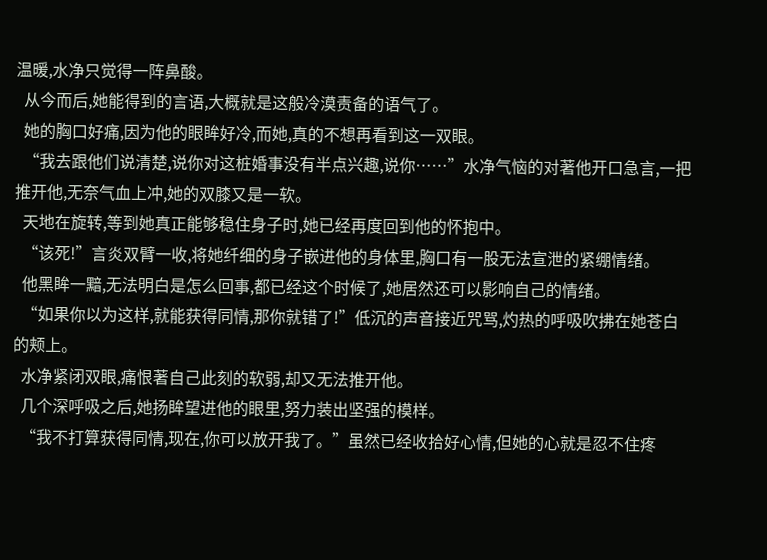温暖,水净只觉得一阵鼻酸。
  从今而后,她能得到的言语,大概就是这般冷漠责备的语气了。
  她的胸口好痛,因为他的眼眸好冷,而她,真的不想再看到这一双眼。
  “我去跟他们说清楚,说你对这桩婚事没有半点兴趣,说你……”水净气恼的对著他开口急言,一把推开他,无奈气血上冲,她的双膝又是一软。
  天地在旋转,等到她真正能够稳住身子时,她已经再度回到他的怀抱中。
  “该死!”言炎双臂一收,将她纤细的身子嵌进他的身体里,胸口有一股无法宣泄的紧绷情绪。
  他黑眸一黯,无法明白是怎么回事,都已经这个时候了,她居然还可以影响自己的情绪。
  “如果你以为这样,就能获得同情,那你就错了!”低沉的声音接近咒骂,灼热的呼吸吹拂在她苍白的颊上。
  水净紧闭双眼,痛恨著自己此刻的软弱,却又无法推开他。
  几个深呼吸之后,她扬眸望进他的眼里,努力装出坚强的模样。
  “我不打算获得同情,现在,你可以放开我了。”虽然已经收拾好心情,但她的心就是忍不住疼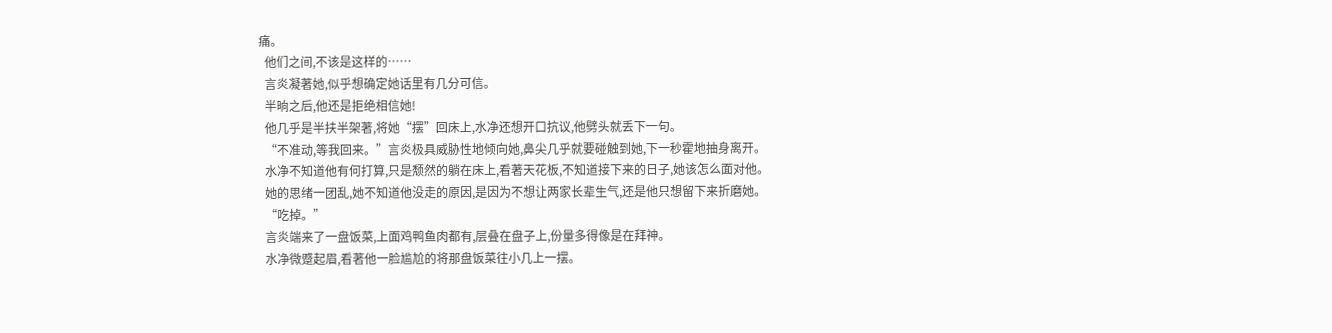痛。
  他们之间,不该是这样的……
  言炎凝著她,似乎想确定她话里有几分可信。
  半晌之后,他还是拒绝相信她!
  他几乎是半扶半架著,将她“摆”回床上,水净还想开口抗议,他劈头就丢下一句。
  “不准动,等我回来。”言炎极具威胁性地倾向她,鼻尖几乎就要碰触到她,下一秒霍地抽身离开。
  水净不知道他有何打算,只是颓然的躺在床上,看著天花板,不知道接下来的日子,她该怎么面对他。
  她的思绪一团乱,她不知道他没走的原因,是因为不想让两家长辈生气,还是他只想留下来折磨她。
  “吃掉。”
  言炎端来了一盘饭菜,上面鸡鸭鱼肉都有,层叠在盘子上,份量多得像是在拜神。
  水净微蹙起眉,看著他一脸尴尬的将那盘饭菜往小几上一摆。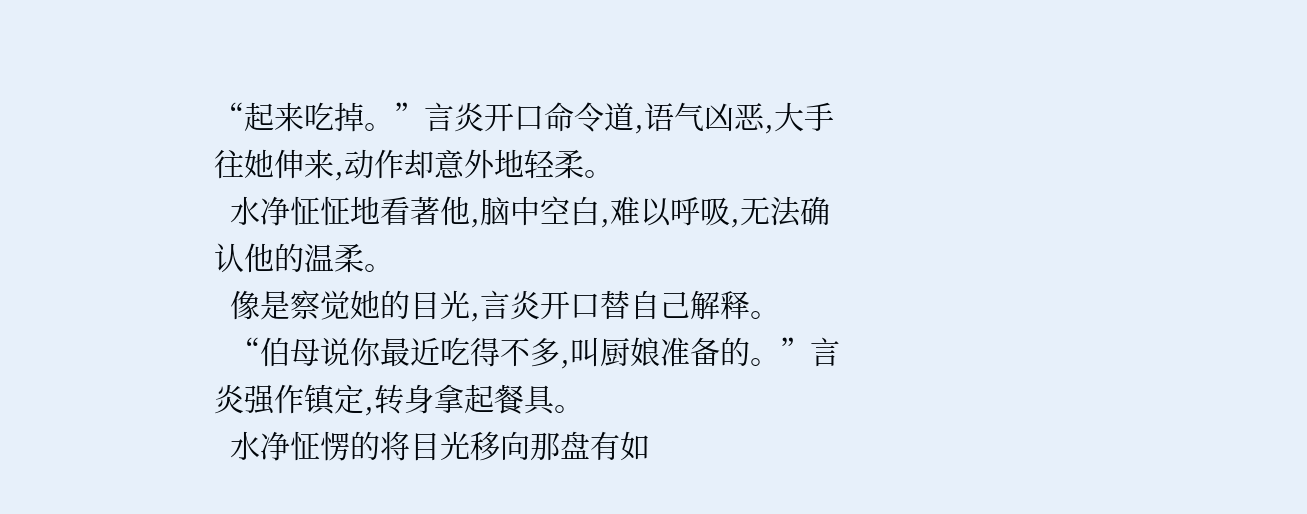“起来吃掉。”言炎开口命令道,语气凶恶,大手往她伸来,动作却意外地轻柔。
  水净怔怔地看著他,脑中空白,难以呼吸,无法确认他的温柔。
  像是察觉她的目光,言炎开口替自己解释。
  “伯母说你最近吃得不多,叫厨娘准备的。”言炎强作镇定,转身拿起餐具。
  水净怔愣的将目光移向那盘有如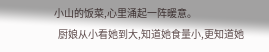小山的饭菜,心里涌起一阵暖意。
  厨娘从小看她到大,知道她食量小,更知道她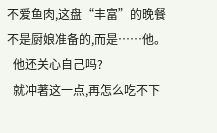不爱鱼肉,这盘“丰富”的晚餐不是厨娘准备的,而是……他。
  他还关心自己吗?
  就冲著这一点,再怎么吃不下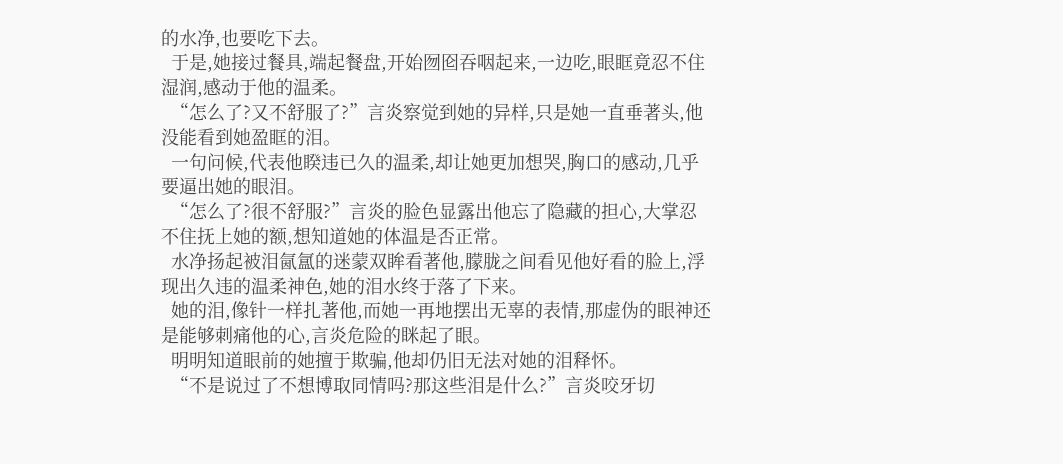的水净,也要吃下去。
  于是,她接过餐具,端起餐盘,开始囫囵吞咽起来,一边吃,眼眶竟忍不住湿润,感动于他的温柔。
  “怎么了?又不舒服了?”言炎察觉到她的异样,只是她一直垂著头,他没能看到她盈眶的泪。
  一句问候,代表他睽违已久的温柔,却让她更加想哭,胸口的感动,几乎要逼出她的眼泪。
  “怎么了?很不舒服?”言炎的脸色显露出他忘了隐藏的担心,大掌忍不住抚上她的额,想知道她的体温是否正常。
  水净扬起被泪氤氲的迷蒙双眸看著他,朦胧之间看见他好看的脸上,浮现出久违的温柔神色,她的泪水终于落了下来。
  她的泪,像针一样扎著他,而她一再地摆出无辜的表情,那虚伪的眼神还是能够刺痛他的心,言炎危险的眯起了眼。
  明明知道眼前的她擅于欺骗,他却仍旧无法对她的泪释怀。
  “不是说过了不想博取同情吗?那这些泪是什么?”言炎咬牙切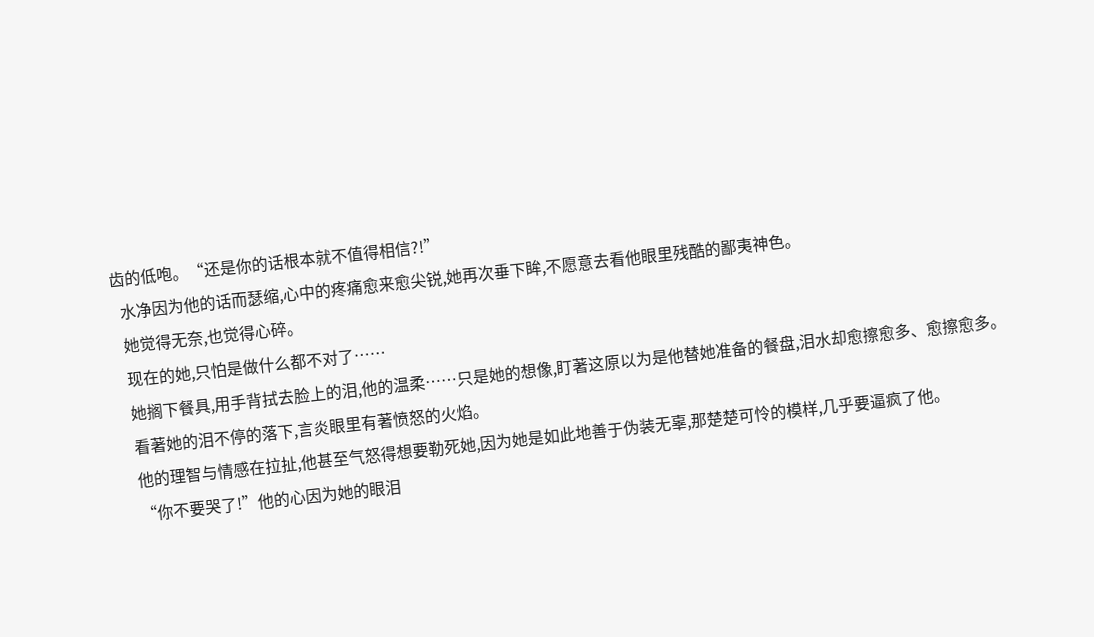齿的低咆。“还是你的话根本就不值得相信?!”
  水净因为他的话而瑟缩,心中的疼痛愈来愈尖锐,她再次垂下眸,不愿意去看他眼里残酷的鄙夷神色。
  她觉得无奈,也觉得心碎。
  现在的她,只怕是做什么都不对了……
  她搁下餐具,用手背拭去脸上的泪,他的温柔……只是她的想像,盯著这原以为是他替她准备的餐盘,泪水却愈擦愈多、愈擦愈多。
  看著她的泪不停的落下,言炎眼里有著愤怒的火焰。
  他的理智与情感在拉扯,他甚至气怒得想要勒死她,因为她是如此地善于伪装无辜,那楚楚可怜的模样,几乎要逼疯了他。
  “你不要哭了!”他的心因为她的眼泪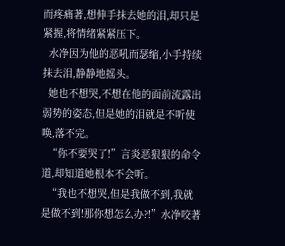而疼痛著,想伸手抹去她的泪,却只是紧握,将情绪紧紧压下。
  水净因为他的恶吼而瑟缩,小手持续抹去泪,静静地摇头。
  她也不想哭,不想在他的面前流露出弱势的姿态,但是她的泪就是不听使唤,落不完。
  “你不要哭了!”言炎恶狠狠的命令道,却知道她根本不会听。
  “我也不想哭,但是我做不到,我就是做不到!那你想怎么办?!”水净咬著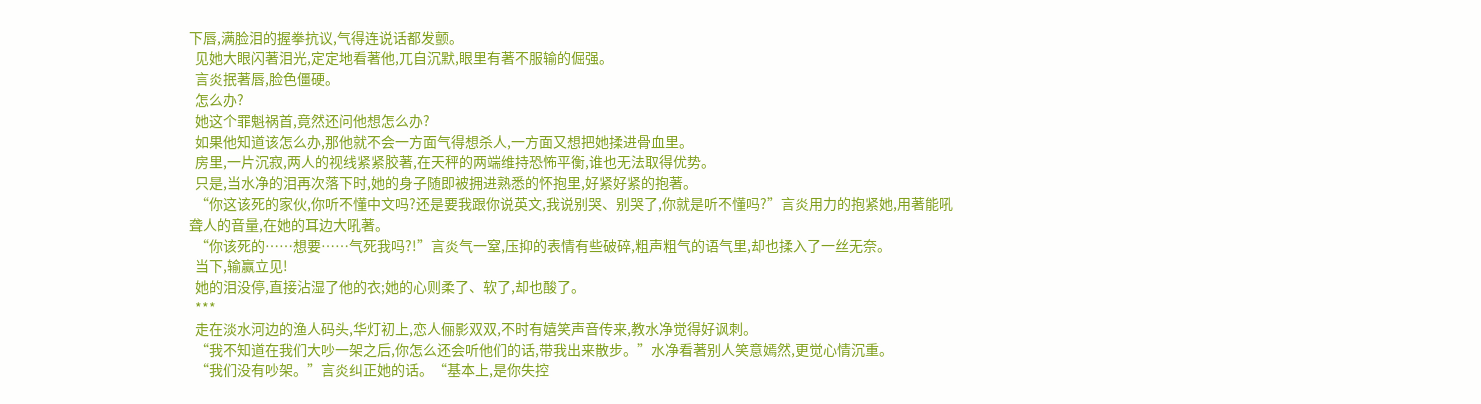下唇,满脸泪的握拳抗议,气得连说话都发颤。
  见她大眼闪著泪光,定定地看著他,兀自沉默,眼里有著不服输的倔强。
  言炎抿著唇,脸色僵硬。
  怎么办?
  她这个罪魁祸首,竟然还问他想怎么办?
  如果他知道该怎么办,那他就不会一方面气得想杀人,一方面又想把她揉进骨血里。
  房里,一片沉寂,两人的视线紧紧胶著,在天秤的两端维持恐怖平衡,谁也无法取得优势。
  只是,当水净的泪再次落下时,她的身子随即被拥进熟悉的怀抱里,好紧好紧的抱著。
  “你这该死的家伙,你听不懂中文吗?还是要我跟你说英文,我说别哭、别哭了,你就是听不懂吗?”言炎用力的抱紧她,用著能吼聋人的音量,在她的耳边大吼著。
  “你该死的……想要……气死我吗?!”言炎气一窒,压抑的表情有些破碎,粗声粗气的语气里,却也揉入了一丝无奈。
  当下,输赢立见!
  她的泪没停,直接沾湿了他的衣;她的心则柔了、软了,却也酸了。
  ***
  走在淡水河边的渔人码头,华灯初上,恋人俪影双双,不时有嬉笑声音传来,教水净觉得好讽刺。
  “我不知道在我们大吵一架之后,你怎么还会听他们的话,带我出来散步。”水净看著别人笑意嫣然,更觉心情沉重。
  “我们没有吵架。”言炎纠正她的话。“基本上,是你失控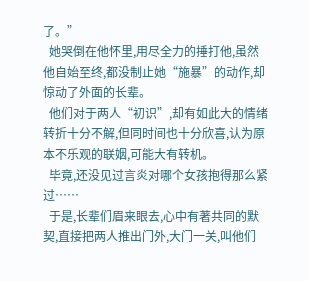了。”
  她哭倒在他怀里,用尽全力的捶打他,虽然他自始至终,都没制止她“施暴”的动作,却惊动了外面的长辈。
  他们对于两人“初识”,却有如此大的情绪转折十分不解,但同时间也十分欣喜,认为原本不乐观的联姻,可能大有转机。
  毕竟,还没见过言炎对哪个女孩抱得那么紧过……
  于是,长辈们眉来眼去,心中有著共同的默契,直接把两人推出门外,大门一关,叫他们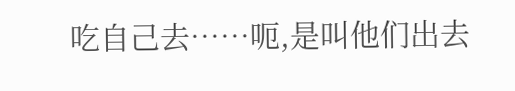吃自己去……呃,是叫他们出去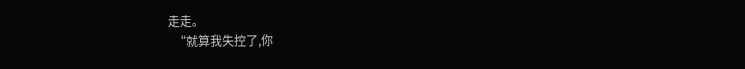走走。
  “就算我失控了,你